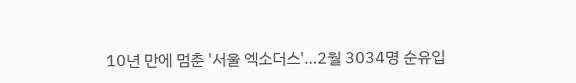10년 만에 멈춘 '서울 엑소더스'…2월 3034명 순유입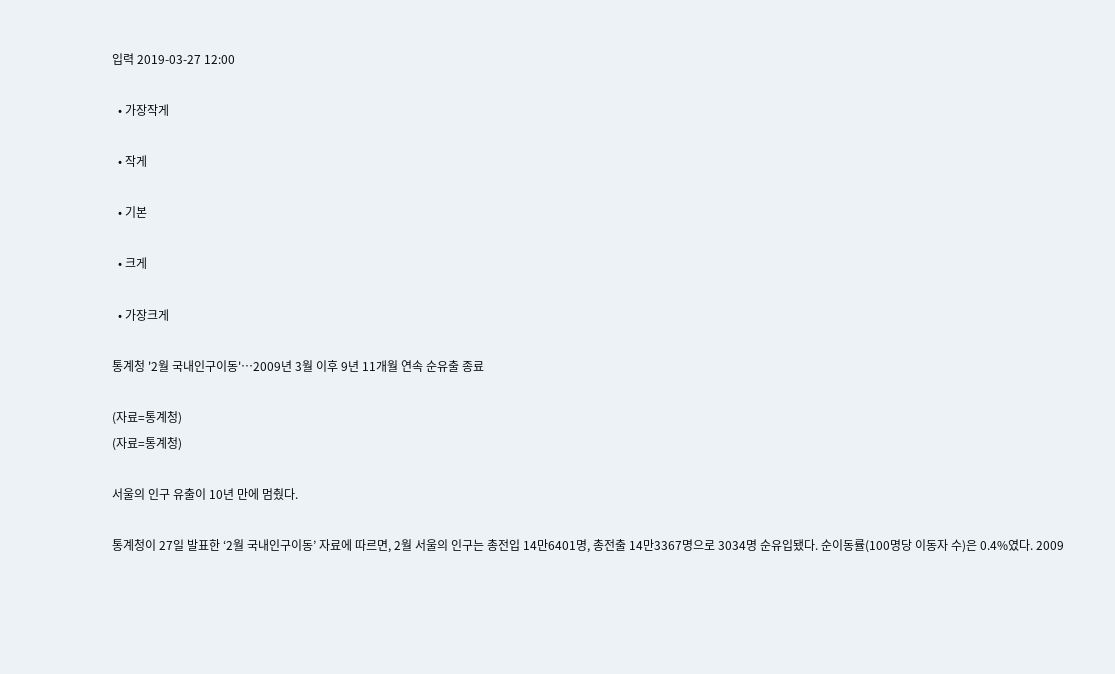입력 2019-03-27 12:00

  • 가장작게

  • 작게

  • 기본

  • 크게

  • 가장크게

통계청 '2월 국내인구이동'…2009년 3월 이후 9년 11개월 연속 순유출 종료

(자료=통계청)
(자료=통계청)

서울의 인구 유출이 10년 만에 멈췄다.

통계청이 27일 발표한 ‘2월 국내인구이동’ 자료에 따르면, 2월 서울의 인구는 총전입 14만6401명, 총전출 14만3367명으로 3034명 순유입됐다. 순이동률(100명당 이동자 수)은 0.4%였다. 2009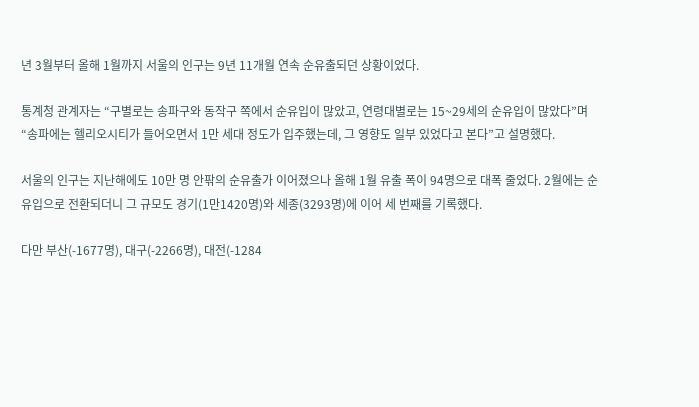년 3월부터 올해 1월까지 서울의 인구는 9년 11개월 연속 순유출되던 상황이었다.

통계청 관계자는 “구별로는 송파구와 동작구 쪽에서 순유입이 많았고, 연령대별로는 15~29세의 순유입이 많았다”며 “송파에는 헬리오시티가 들어오면서 1만 세대 정도가 입주했는데, 그 영향도 일부 있었다고 본다”고 설명했다.

서울의 인구는 지난해에도 10만 명 안팎의 순유출가 이어졌으나 올해 1월 유출 폭이 94명으로 대폭 줄었다. 2월에는 순유입으로 전환되더니 그 규모도 경기(1만1420명)와 세종(3293명)에 이어 세 번째를 기록했다.

다만 부산(-1677명), 대구(-2266명), 대전(-1284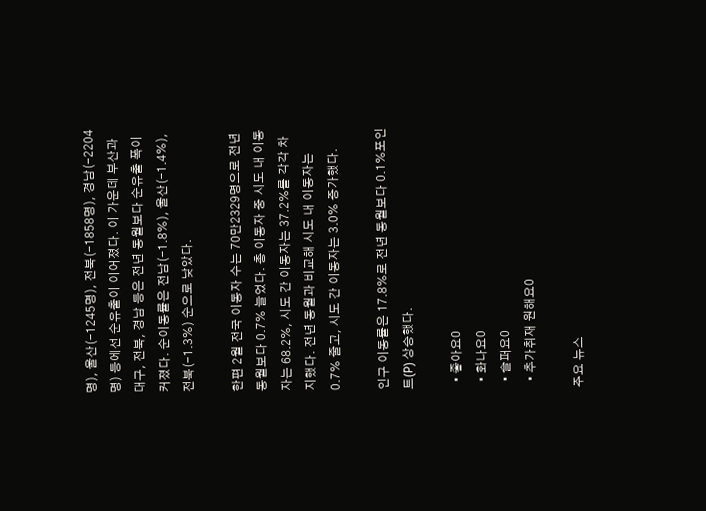명), 울산(-1245명), 전북(-1858명), 경남(-2204명) 등에선 순유출이 이어졌다. 이 가운데 부산과 대구, 전북, 경남 등은 전년 동월보다 순유출 폭이 커졌다. 순이동률은 전남(-1.8%), 울산(-1.4%), 전북(-1.3%) 순으로 낮았다.

한편 2월 전국 이동자 수는 70만2329명으로 전년 동월보다 0.7% 늘었다. 총 이동자 중 시도 내 이동자는 68.2%, 시도 간 이동자는 37.2%를 각각 차지했다. 전년 동월과 비교해 시도 내 이동자는 0.7% 줄고, 시도 간 이동자는 3.0% 증가했다.

인구 이동률은 17.8%로 전년 동월보다 0.1%포인트(P) 상승했다.

  • 좋아요0
  • 화나요0
  • 슬퍼요0
  • 추가취재 원해요0

주요 뉴스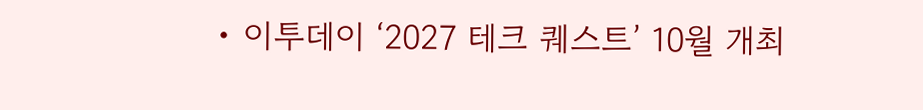• 이투데이 ‘2027 테크 퀘스트’ 10월 개최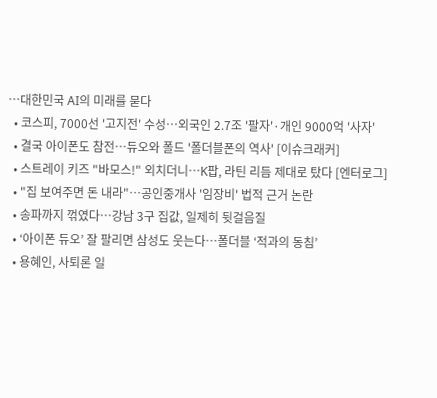⋯대한민국 AI의 미래를 묻다
  • 코스피, 7000선 '고지전' 수성…외국인 2.7조 '팔자'·개인 9000억 '사자'
  • 결국 아이폰도 참전…듀오와 폴드 '폴더블폰의 역사' [이슈크래커]
  • 스트레이 키즈 "바모스!" 외치더니⋯K팝, 라틴 리듬 제대로 탔다 [엔터로그]
  • "집 보여주면 돈 내라"⋯공인중개사 '임장비' 법적 근거 논란
  • 송파까지 꺾였다…강남 3구 집값, 일제히 뒷걸음질
  • ‘아이폰 듀오’ 잘 팔리면 삼성도 웃는다⋯폴더블 ‘적과의 동침’
  • 용혜인, 사퇴론 일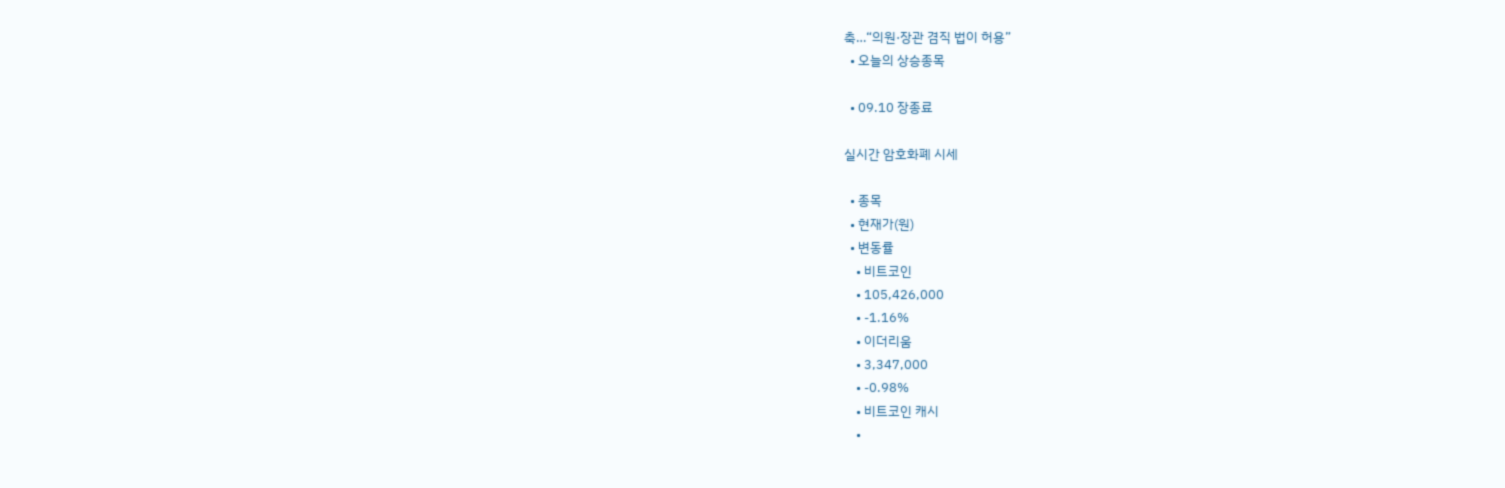축…“의원·장관 겸직 법이 허용”
  • 오늘의 상승종목

  • 09.10 장종료

실시간 암호화폐 시세

  • 종목
  • 현재가(원)
  • 변동률
    • 비트코인
    • 105,426,000
    • -1.16%
    • 이더리움
    • 3,347,000
    • -0.98%
    • 비트코인 캐시
    •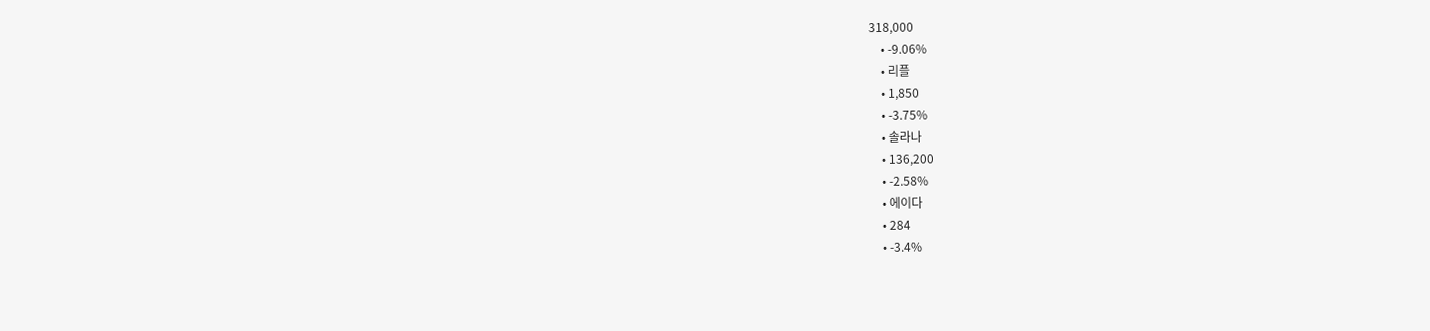318,000
    • -9.06%
    • 리플
    • 1,850
    • -3.75%
    • 솔라나
    • 136,200
    • -2.58%
    • 에이다
    • 284
    • -3.4%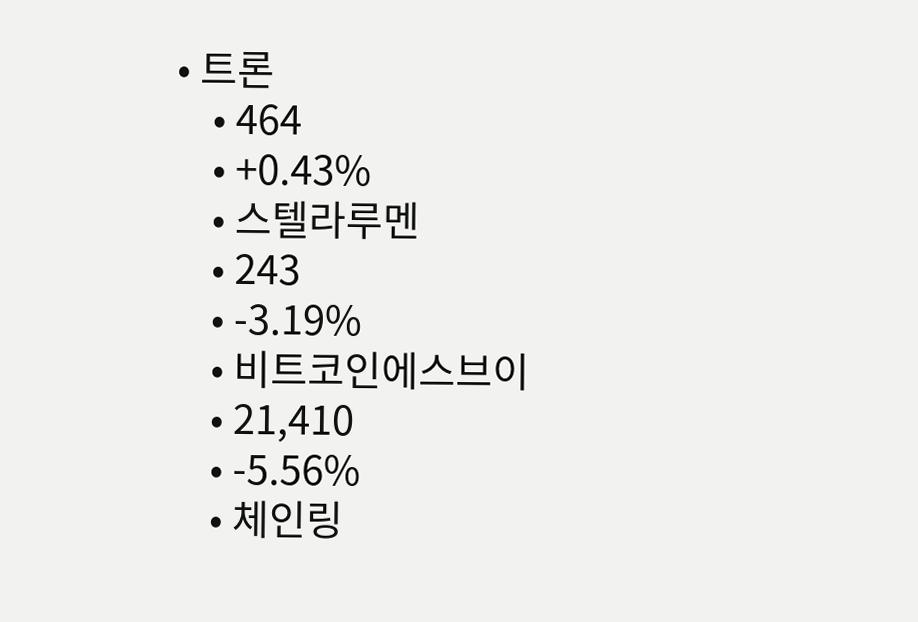• 트론
    • 464
    • +0.43%
    • 스텔라루멘
    • 243
    • -3.19%
    • 비트코인에스브이
    • 21,410
    • -5.56%
    • 체인링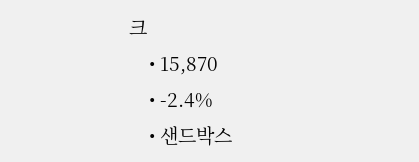크
    • 15,870
    • -2.4%
    • 샌드박스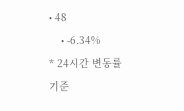• 48
    • -6.34%
* 24시간 변동률 기준